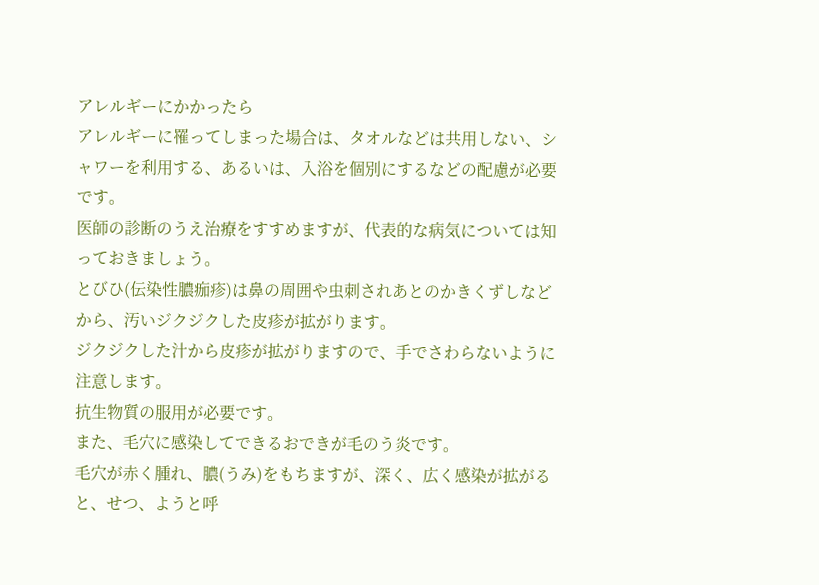アレルギーにかかったら
アレルギーに罹ってしまった場合は、タオルなどは共用しない、シャワーを利用する、あるいは、入浴を個別にするなどの配慮が必要です。
医師の診断のうえ治療をすすめますが、代表的な病気については知っておきましょう。
とびひ(伝染性膿痂疹)は鼻の周囲や虫刺されあとのかきくずしなどから、汚いジクジクした皮疹が拡がります。
ジクジクした汁から皮疹が拡がりますので、手でさわらないように注意します。
抗生物質の服用が必要です。
また、毛穴に感染してできるおできが毛のう炎です。
毛穴が赤く腫れ、膿(うみ)をもちますが、深く、広く感染が拡がると、せつ、ようと呼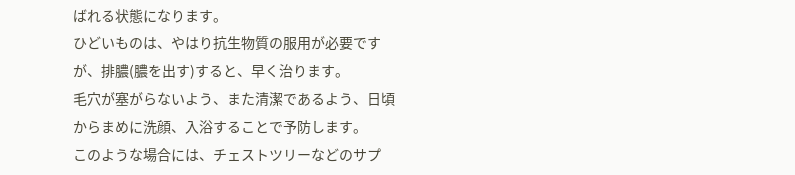ばれる状態になります。
ひどいものは、やはり抗生物質の服用が必要ですが、排膿(膿を出す)すると、早く治ります。
毛穴が塞がらないよう、また清潔であるよう、日頃からまめに洗顔、入浴することで予防します。
このような場合には、チェストツリーなどのサプ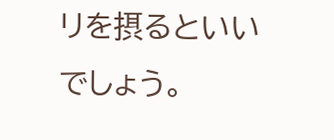リを摂るといいでしょう。